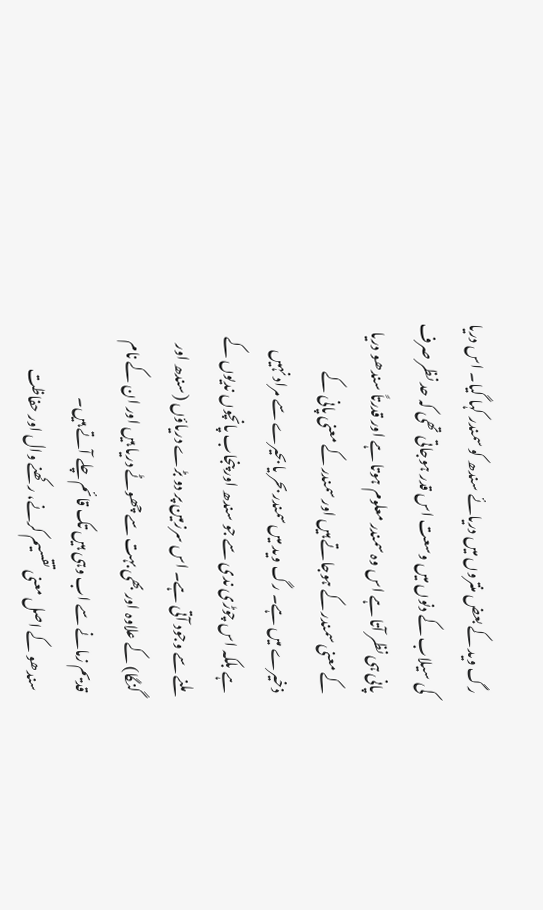رگ وید کے بعض منتروں میں دریائے سندھ کو سمندر کہا گیا۔ اس دریا کی سیلاب کے دنوں میں وسعت اس قدر ہوجاتی تھی کہ حد نظر صرف پانی ہی نظر آتا ہے اس وہ سمندر معلوم ہوتا ہے اور قدرتاً سندھو دریا کے معنی سمندر کے ہوجاتے ہیں اور سمندر کے معنی پانی کے ذخیرے میں ہے۔ رگ وید میں سمندر بحر یا بحیرے سے مراد نہیں ہے بلکہ اس چوڑی ندی سے جو سندھ اور پنجاب پانچوں ندیوں کے ملنے سے وجود آتی ہے۔ اس سرزمین پر دو بڑے دریاؤں (سندھ اور گنگا) کے علاوہ اور بھی بہت سے چھوٹے دریا ہیں اور ان کے نام قدیم زمانے سے اب وہی ہیں تک قائم چلے آتے ہیں۔
سندھو کے اصل معنی تقسیم کرنے، رکھنے وال اور حفاظت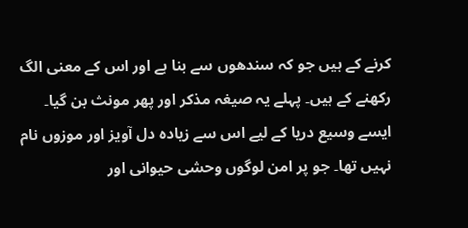کرنے کے ہیں جو کہ سندھوں سے بنا ہے اور اس کے معنی الگ رکھنے کے ہیں۔ پہلے یہ صیغہ مذکر اور پھر مونث بن گیا۔ ایسے وسیع دریا کے لیے اس سے زیادہ دل آویز اور موزوں نام نہیں تھا۔ جو پر امن لوگوں وحشی حیوانی اور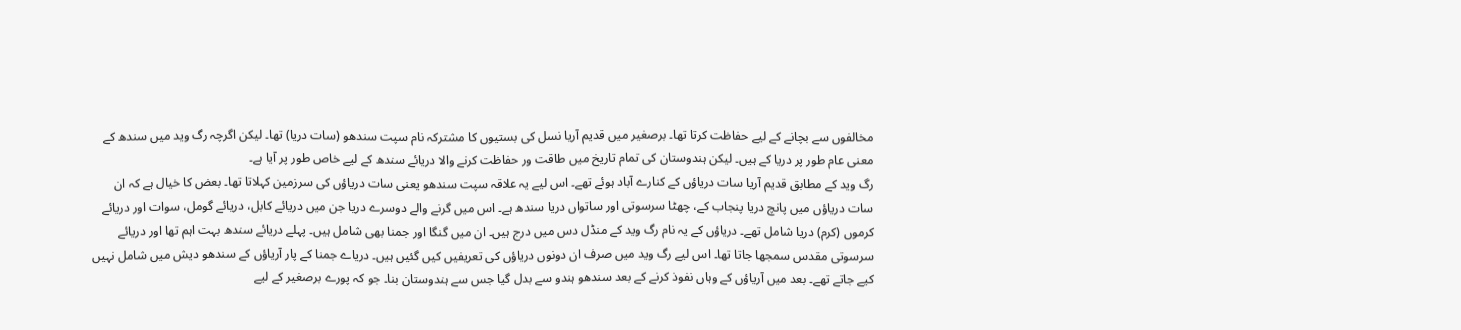مخالفوں سے بچانے کے لیے حفاظت کرتا تھا۔ برصغیر میں قدیم آریا نسل کی بستیوں کا مشترکہ نام سپت سندھو (سات دریا) تھا۔ لیکن اگرچہ رگ وید میں سندھ کے معنی عام طور پر دریا کے ہیں۔ لیکن ہندوستان کی تمام تاریخ میں طاقت ور حفاظت کرنے والا دریائے سندھ کے لیے خاص طور پر آیا ہے۔
رگ وید کے مطابق قدیم آریا سات دریاؤں کے کنارے آباد ہوئے تھے۔ اس لیے یہ علاقہ سپت سندھو یعنی سات دریاؤں کی سرزمین کہلاتا تھا۔ بعض کا خیال ہے کہ ان سات دریاؤں میں پانچ دریا پنجاب کے، چھٹا سرسوتی اور ساتواں دریا سندھ ہے۔ اس میں گرنے والے دوسرے دریا جن میں دریائے کابل، دریائے گومل، سوات اور دریائے کرموں (کرم) دریا شامل تھے۔ دریاؤں کے یہ نام رگ وید کے منڈل دس میں درج ہیں۔ ان میں گنگا اور جمنا بھی شامل ہیں۔ پہلے دریائے سندھ بہت اہم تھا اور دریائے سرسوتی مقدس سمجھا جاتا تھا۔ اس لیے رگ وید میں صرف ان دونوں دریاؤں کی تعریفیں کیں گئیں ہیں۔ دریاے جمنا کے پار آریاؤں کے سندھو دیش میں شامل نہیں کیے جاتے تھے۔ بعد میں آریاؤں کے وہاں نفوذ کرنے کے بعد سندھو ہندو سے بدل گیا جس سے ہندوستان بنا۔ جو کہ پورے برصغیر کے لیے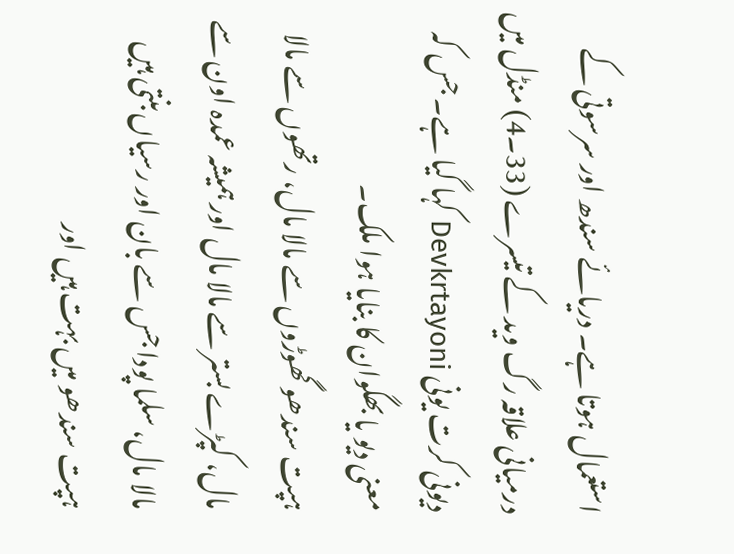استعمال ہوتا ہے۔ دریائے سندھ اور سرسوتی کے درمیانی علاقہ رگ وید کے تیسرے (33۔4) منڈل میں دیونی کرت یونی Devkrtayoni کہا گیا ہے۔ جس کہ معنی دیو یا بھگوان کا بنایا ہوا ملک۔
ہپت سندھو گھوڑوں سے مالا مال، رتھوں سے مالا مال، کپڑے بستر سے مالا مال اور ہمیشہ عمدہ اون سے مالا مال، سلما پودا جس سے بان اور رسیاں بنتی ہیں ہپت سندھو میں بہت ہیں اور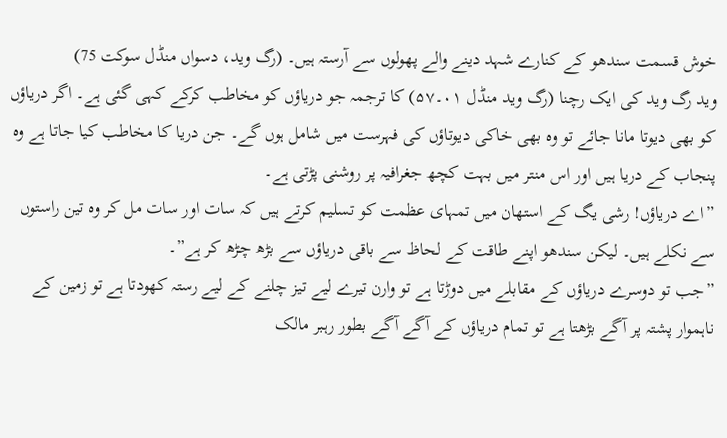خوش قسمت سندھو کے کنارے شہد دینے والے پھولوں سے آرستہ ہیں۔ (رگ وید، دسواں منڈل سوکت 75)
وید رگ وید کی ایک رچنا (رگ وید منڈل ۰۱۔۵۷) کا ترجمہ جو دریاؤں کو مخاطب کرکے کہی گئی ہے۔ اگر دریاؤں کو بھی دیوتا مانا جائے تو وہ بھی خاکی دیوتاؤں کی فہرست میں شامل ہوں گے۔ جن دریا کا مخاطب کیا جاتا ہے وہ پنجاب کے دریا ہیں اور اس منتر میں بہت کچھ جغرافیہ پر روشنی پڑتی ہے۔
”اے دریاؤں! رشی یگ کے استھان میں تمہای عظمت کو تسلیم کرتے ہیں کہ سات اور سات مل کر وہ تین راستوں سے نکلے ہیں۔ لیکن سندھو اپنے طاقت کے لحاظ سے باقی دریاؤں سے بڑھ چڑھ کر ہے”۔
”جب تو دوسرے دریاؤں کے مقابلے میں دوڑتا ہے تو وارن تیرے لیے تیز چلنے کے لیے رستہ کھودتا ہے تو زمین کے ناہموار پشتہ پر آگے بڑھتا ہے تو تمام دریاؤں کے آگے آگے بطور رہبر مالک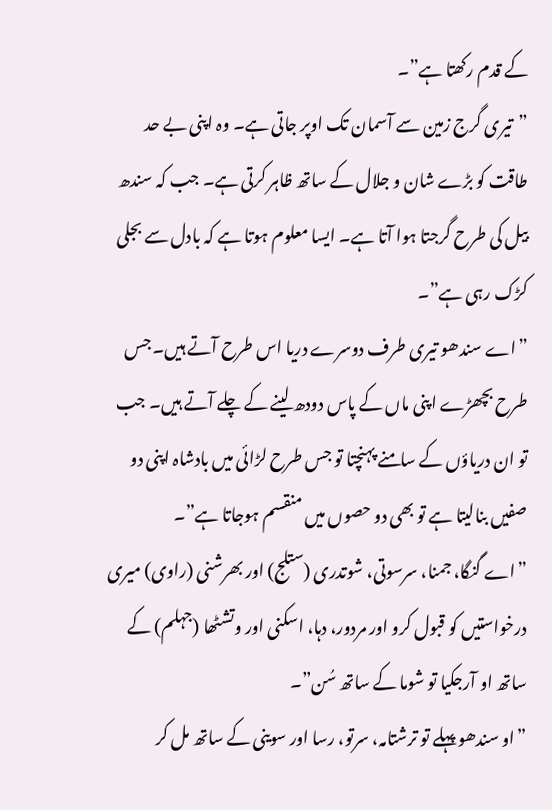کے قدم رکھتا ہے”۔
”تیری گرج زمین سے آسمان تک اوپر جاتی ہے۔ وہ اپنی بے حد طاقت کو بڑے شان و جلال کے ساتھ ظاہر کرتی ہے۔ جب کہ سندھ بیل کی طرح گرجتا ہوا آتا ہے۔ ایسا معلوم ہوتا ہے کہ بادل سے بجلی کڑک رہی ہے”۔
”اے سندھو تیری طرف دوسرے دریا اس طرح آتے ہیں۔ جس طرح بچھڑے اپنی ماں کے پاس دودھ لینے کے چلے آتے ہیں۔ جب تو ان دریاؤں کے سامنے پہنچتا تو جس طرح لڑائی میں بادشاہ اپنی دو صفیں بنالیتا ہے تو بھی دو حصوں میں منقسم ہوجاتا ہے”۔
”اے گنگا، جمنا، سرسوتی، شوتدری (ستلج) اور بھرشنی (راوی) میری درخواستیں کو قبول کرو اور مردور، دہا، اسکنی اور وتشٹھا (جہلم) کے ساتھ او آرجکیا تو شوما کے ساتھ سُن”۔
”او سندھو پہلے تو ترشتامہ، سرتو، رسا اور سوینی کے ساتھ مل کر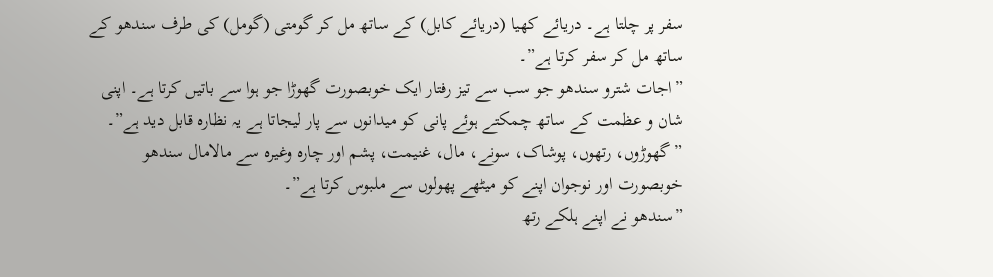سفر پر چلتا ہے۔ دریائے کھیا (دریائے کابل) کے ساتھ مل کر گومتی (گومل) کی طرف سندھو کے ساتھ مل کر سفر کرتا ہے”۔
”اجات شترو سندھو جو سب سے تیز رفتار ایک خوبصورت گھوڑا جو ہوا سے باتیں کرتا ہے۔ اپنی شان و عظمت کے ساتھ چمکتے ہوئے پانی کو میدانوں سے پار لیجاتا ہے یہ نظارہ قابل دید ہے”۔
”گھوڑوں، رتھوں، پوشاک، سونے، مال، غنیمت، پشم اور چارہ وغیرہ سے مالامال سندھو خوبصورت اور نوجوان اپنے کو میٹھے پھولوں سے ملبوس کرتا ہے”۔
”سندھو نے اپنے ہلکے رتھ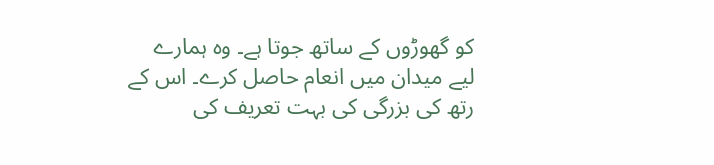کو گھوڑوں کے ساتھ جوتا ہے۔ وہ ہمارے لیے میدان میں انعام حاصل کرے۔ اس کے رتھ کی بزرگی کی بہت تعریف کی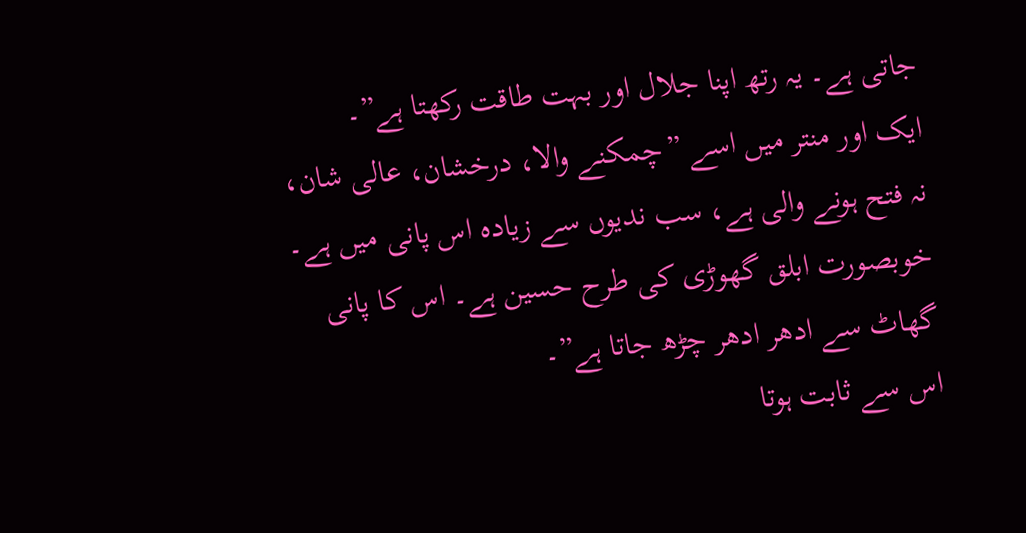جاتی ہے۔ یہ رتھ اپنا جلال اور بہت طاقت رکھتا ہے”۔
ایک اور منتر میں اسے ”چمکنے والا، درخشان، عالی شان، نہ فتح ہونے والی ہے، سب ندیوں سے زیادہ اس پانی میں ہے۔ خوبصورت ابلق گھوڑی کی طرح حسین ہے۔ اس کا پانی گھاٹ سے ادھر ادھر چڑھ جاتا ہے”۔
اس سے ثابت ہوتا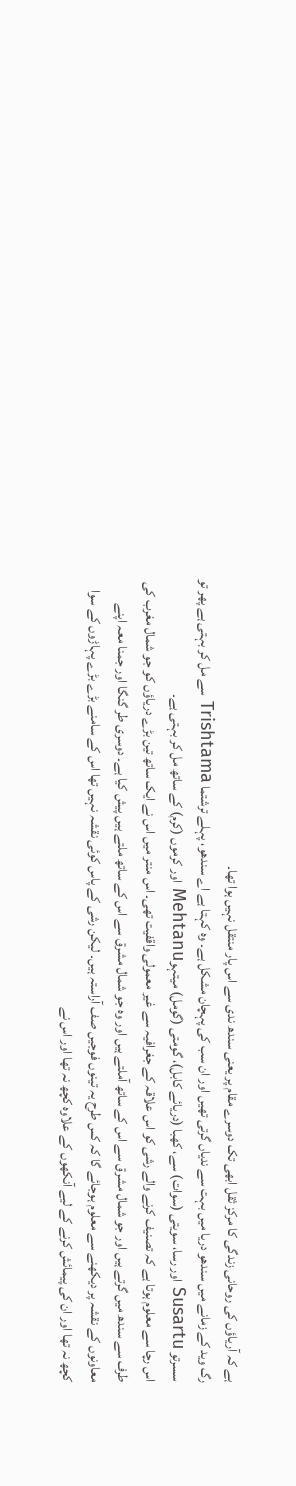ہے کہ آریاؤں کی روحانی زندگی کا مرکز ثقل ابھی تک دوسرے مقام پر یعنی سندھ ندی سے اس پار منتقل نہیں ہوا تھا۔
رگ وید کے زمانے میں سندھو دریا میں بہت سے ندیاں گرتی تھیں اور ان سب کی پہچان مشکل ہے۔ وہ کہتا ہے اے سندھو، پہلے ترشتما Trishtama سے مل کر بہتی ہے پھر تو سسرتو Susartu اور رسا، سویتی (سوات) سے، کھبا (دریائے کابل)، گومتی (گومل) میتہوMehtanu اور کرموں (کرم) کے ساتھ مل کر بہتی ہے۔
اس رچا سے معلوم ہوتا ہے کہ تصنیف کرنے والے رشی کو اس علاقہ کے جغرافیہ سے غیر معمولی واقفیت تھی۔ اس منتر میں اس نے ایک ساتھ تین بڑے دریاؤں کو جو شمال مغرب کی طرف سے سندھ میں گرتے ہیں اور جو شمال مشرق سے اس کے ساتھ آملتے ہیں اور وہ جو شمال مشرق سے اس کے ساتھ ملتے ہیں پیش کیا ہے۔ دوسری طر گنگا اور جمنا معہ اپنے معاونوں کے نقشہ پر دیکھنے سے معلوم ہوجائے گا کہ کس طرح یہ تینوں فوجیں صف آراستہ ہیں۔ لیکن رشی کے پاس کوئی نقشہ نہیں تھا اس کے سامنے بڑے بڑے پہاڑوں کے سوا کچھ نہ تھا اور ان کی پیمائش کرنے کے لیے آنکھوں کے علاوہ کچھ نہ تھا اور اس نے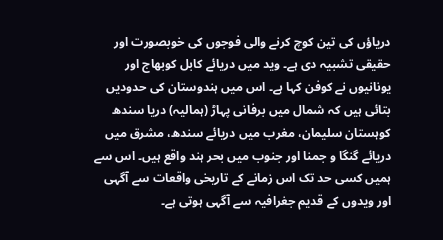دریاؤں کی تین کوچ کرنے والی فوجوں کی خوبصورت اور حقیقی تشبیہ دی ہے۔ وید میں دریائے کابل کوبھاج اور یونانیوں نے کوفن کہا ہے۔ اس میں ہندوستان کی حدودیں بتائی ہیں کہ شمال میں برفانی پہاڑ (ہمالیہ) دریا سندھ کوہستان سلیمان، مغرب میں دریائے سندھ، مشرق میں دریائے گنگا و جمنا اور جنوب میں بحر ہند واقع ہیں۔ اس سے ہمیں کسی حد تک اس زمانے کے تاریخی واقعات سے آگہی اور ویدوں کے قدیم جغرافیہ سے آگہی ہوتی ہے۔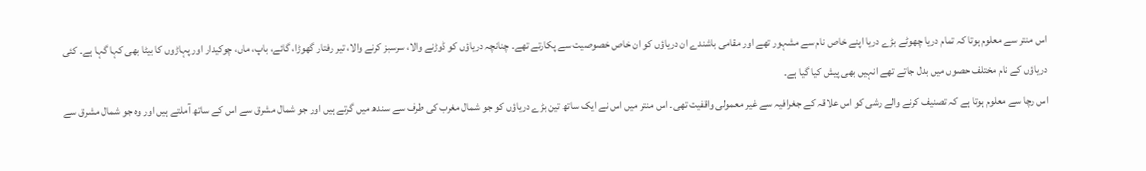اس منتر سے معلوم ہوتا کہ تمام دریا چھوٹے بڑے دریا اپنے خاص نام سے مشہور تھے اور مقامی باشندے ان دریاؤں کو ان خاص خصوصیت سے پکارتے تھے۔ چنانچہ دریاؤں کو ڈوڑنے والا، سرسبز کرنے والا، تیر رفتار گھوڑا، گائے، باپ، ماں، چوکیدار اور پہاڑوں کا بیٹا بھی کہا گہا ہے۔ کئی دریاؤں کے نام مختلف حصوں میں بدل جاتے تھے انہیں بھی پیش کیا گیا ہے۔
اس رچا سے معلوم ہوتا ہے کہ تصنیف کرنے والے رشی کو اس علاقہ کے جغرافیہ سے غیر معمولی واقفیت تھی۔ اس منتر میں اس نے ایک ساتھ تین بڑے دریاؤں کو جو شمال مغرب کی طرف سے سندھ میں گرتے ہیں اور جو شمال مشرق سے اس کے ساتھ آملتے ہیں اور وہ جو شمال مشرق سے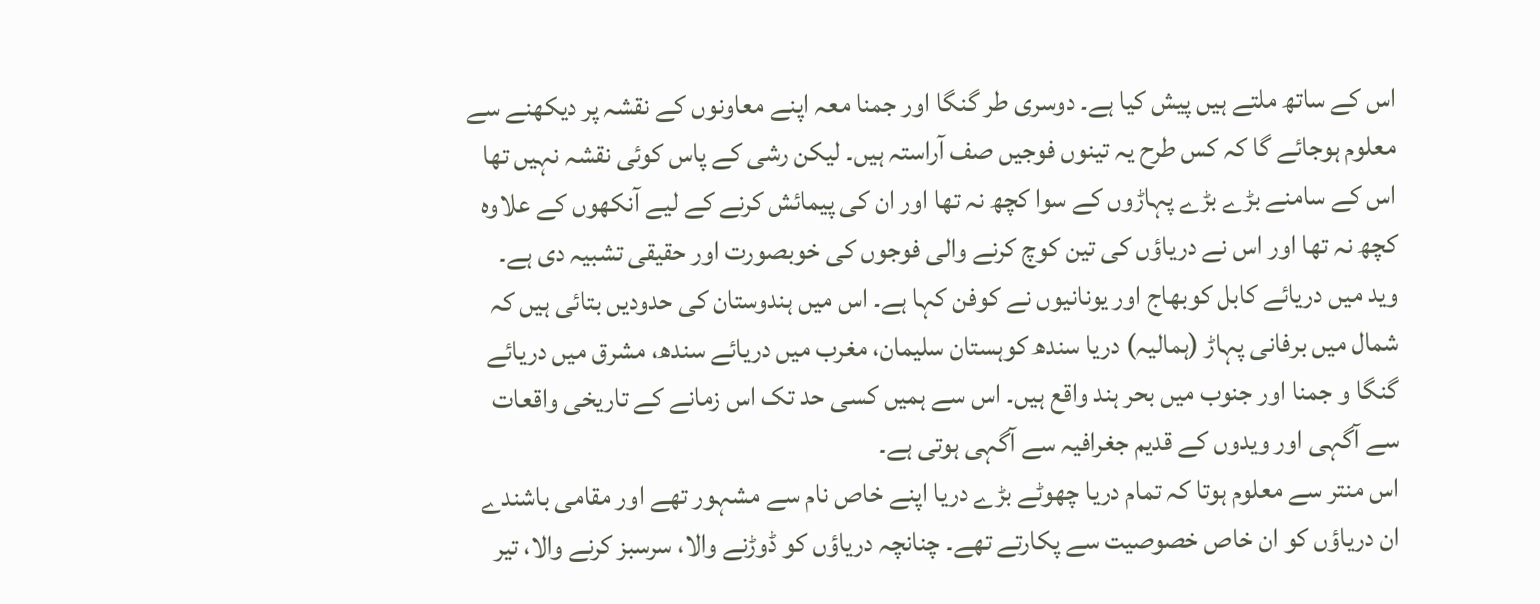اس کے ساتھ ملتے ہیں پیش کیا ہے۔ دوسری طر گنگا اور جمنا معہ اپنے معاونوں کے نقشہ پر دیکھنے سے معلوم ہوجائے گا کہ کس طرح یہ تینوں فوجیں صف آراستہ ہیں۔ لیکن رشی کے پاس کوئی نقشہ نہیں تھا اس کے سامنے بڑے بڑے پہاڑوں کے سوا کچھ نہ تھا اور ان کی پیمائش کرنے کے لیے آنکھوں کے علاوہ کچھ نہ تھا اور اس نے دریاؤں کی تین کوچ کرنے والی فوجوں کی خوبصورت اور حقیقی تشبیہ دی ہے۔ وید میں دریائے کابل کوبھاج اور یونانیوں نے کوفن کہا ہے۔ اس میں ہندوستان کی حدودیں بتائی ہیں کہ شمال میں برفانی پہاڑ (ہمالیہ) دریا سندھ کوہستان سلیمان، مغرب میں دریائے سندھ، مشرق میں دریائے گنگا و جمنا اور جنوب میں بحر ہند واقع ہیں۔ اس سے ہمیں کسی حد تک اس زمانے کے تاریخی واقعات سے آگہی اور ویدوں کے قدیم جغرافیہ سے آگہی ہوتی ہے۔
اس منتر سے معلوم ہوتا کہ تمام دریا چھوٹے بڑے دریا اپنے خاص نام سے مشہور تھے اور مقامی باشندے ان دریاؤں کو ان خاص خصوصیت سے پکارتے تھے۔ چنانچہ دریاؤں کو ڈوڑنے والا، سرسبز کرنے والا، تیر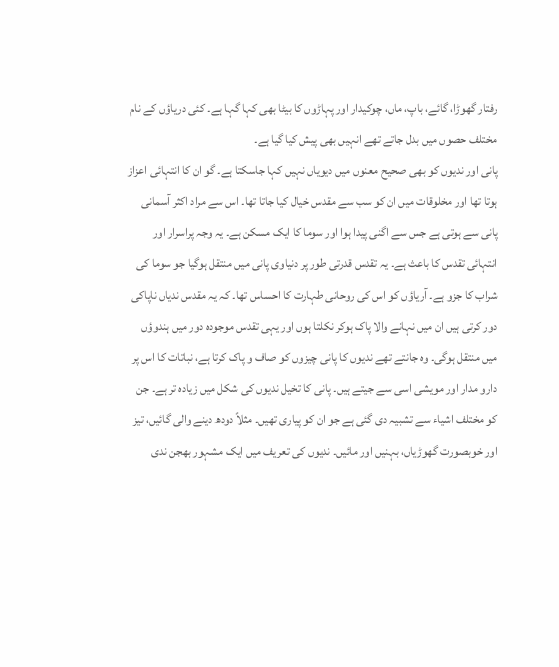رفتار گھوڑا، گائے، باپ، ماں، چوکیدار اور پہاڑوں کا بیٹا بھی کہا گہا ہے۔ کئی دریاؤں کے نام مختلف حصوں میں بدل جاتے تھے انہیں بھی پیش کیا گیا ہے۔
پانی اور ندیوں کو بھی صحیح معنوں میں دیویاں نہیں کہا جاسکتا ہے۔ گو ان کا انتہائی اعزاز ہوتا تھا اور مخلوقات میں ان کو سب سے مقدس خیال کیا جاتا تھا۔ اس سے مراد اکثر آسمانی پانی سے ہوتی ہے جس سے اگنی پیدا ہوا اور سوما کا ایک مسکن ہے۔ یہ وجہ پراسرار اور انتہائی تقدس کا باعث ہے۔ یہ تقدس قدرتی طور پر دنیاوی پانی میں منتقل ہوگیا جو سوما کی شراب کا جزو ہے۔ آریاؤں کو اس کی روحانی طہارت کا احساس تھا۔ کہ یہ مقدس ندیاں ناپاکی دور کرتی ہیں ان میں نہانے والا پاک ہوکر نکلتا ہوں اور یہی تقدس موجودہ دور میں ہندوؤں میں منتقل ہوگی۔ وہ جانتے تھے ندیوں کا پانی چیزوں کو صاف و پاک کرتا ہے، نباتات کا اس پر دارو مدار اور مویشی اسی سے جیتے ہیں۔ پانی کا تخیل ندیوں کی شکل میں زیادہ تر ہے۔ جن کو مختلف اشیاء سے تشبیہ دی گئی ہے جو ان کو پیاری تھیں۔ مثلاً دودھ دینے والی گائیں، تیز اور خوبصورت گھوڑیاں، بہنیں اور مائیں۔ ندیوں کی تعریف میں ایک مشہور بھجن ندی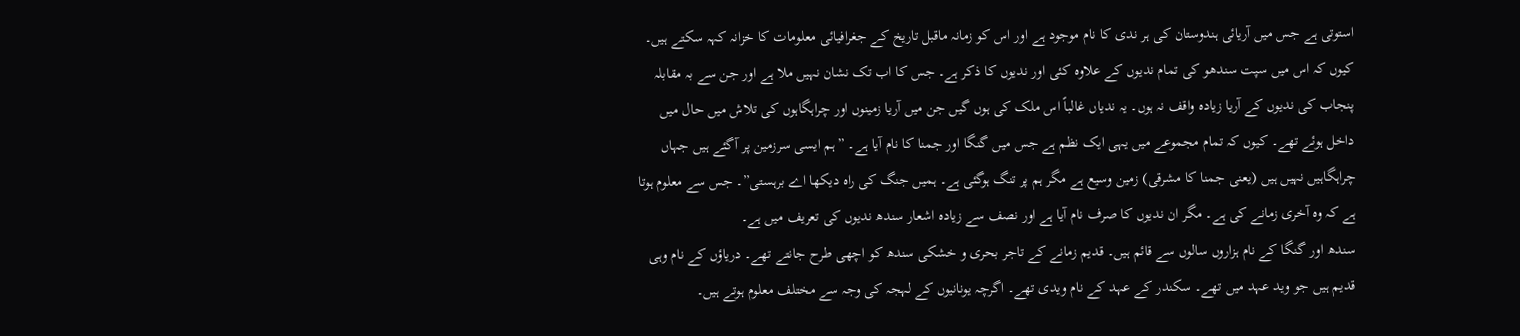استوتی ہے جس میں آریائی ہندوستان کی ہر ندی کا نام موجود ہے اور اس کو زمانہ ماقبل تاریخ کے جغرافیائی معلومات کا خزانہ کہہ سکتے ہیں۔ کیوں کہ اس میں سپت سندھو کی تمام ندیوں کے علاوہ کئی اور ندیوں کا ذکر ہے۔ جس کا اب تک نشان نہیں ملا ہے اور جن سے بہ مقابلہ پنجاب کی ندیوں کے آریا زیادہ واقف نہ ہوں۔ یہ ندیاں غالباً اس ملک کی ہوں گیں جن میں آریا زمینوں اور چراہگاہوں کی تلاش میں حال میں داخل ہوئے تھے۔ کیوں کہ تمام مجموعے میں یہی ایک نظم ہے جس میں گنگا اور جمنا کا نام آیا ہے۔ ”ہم ایسی سرزمین پر آگئے ہیں جہاں چراہگاہیں نہیں ہیں (یعنی جمنا کا مشرقی) زمین وسیع ہے مگر ہم پر تنگ ہوگئی ہے۔ ہمیں جنگ کی راہ دیکھا اے برہستی”۔ جس سے معلوم ہوتا ہے کہ وہ آخری زمانے کی ہے۔ مگر ان ندیوں کا صرف نام آیا ہے اور نصف سے زیادہ اشعار سندھ ندیوں کی تعریف میں ہے۔
سندھ اور گنگا کے نام ہزاروں سالوں سے قائم ہیں۔ قدیم زمانے کے تاجر بحری و خشکی سندھ کو اچھی طرح جانتے تھے۔ دریاؤں کے نام وہی قدیم ہیں جو وید عہد میں تھے۔ سکندر کے عہد کے نام ویدی تھے۔ اگرچہ یونانیوں کے لہجہ کی وجہ سے مختلف معلوم ہوتے ہیں۔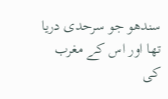سندھو جو سرحدی دریا تھا اور اس کے مغرب کی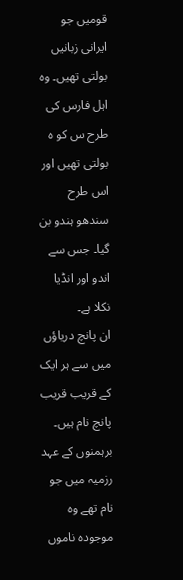قومیں جو ایرانی زبانیں بولتی تھیں۔ وہ اہل فارس کی طرح س کو ہ بولتی تھیں اور اس طرح سندھو ہندو بن گیا۔ جس سے اندو اور انڈیا نکلا ہے۔
ان پانچ دریاؤں میں سے ہر ایک کے قریب قریب پانچ نام ہیں۔ برہمنوں کے عہد رزمیہ میں جو نام تھے وہ موجودہ ناموں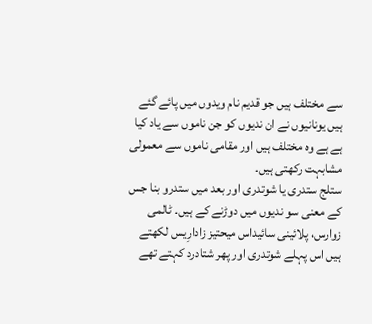سے مختلف ہیں جو قدیم نام ویدوں میں پائے گئے ہیں یونانیوں نے ان ندیوں کو جن ناموں سے یاد کیا ہے ہے وہ مختلف ہیں اور مقامی ناموں سے معمولی مشابہت رکھتی ہیں۔
ستلج ستدری یا شوتدری اور بعد میں ستدرو بنا جس کے معنی سو ندیوں میں دوڑنے کے ہیں۔ ٹالمی زوارس، پلائینی سائیداس میحتیز زادارِیس لکھتے ہیں اس پہلے شوتدری اور پھر شتادرد کہتے تھے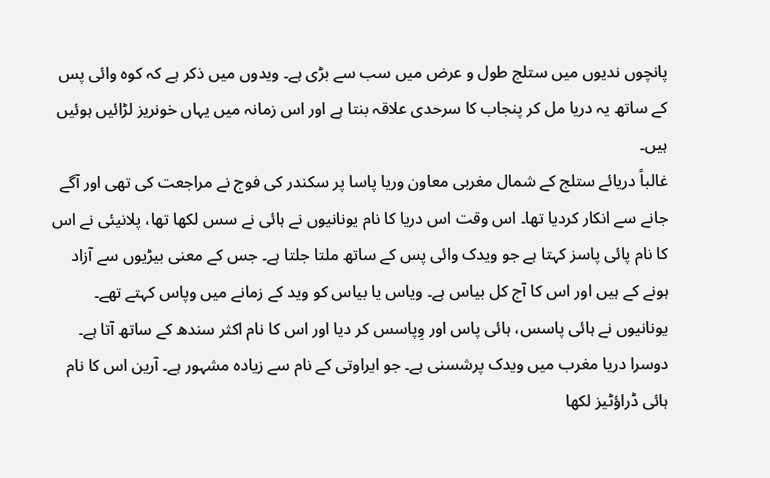پانچوں ندیوں میں ستلج طول و عرض میں سب سے بڑی ہے۔ ویدوں میں ذکر ہے کہ کوہ وائی پس کے ساتھ یہ دریا مل کر پنجاب کا سرحدی علاقہ بنتا ہے اور اس زمانہ میں یہاں خونریز لڑائیں ہوئیں ہیں۔
غالباً دریائے ستلج کے شمال مغربی معاون وریا پاسا پر سکندر کی فوج نے مراجعت کی تھی اور آگے جانے سے انکار کردیا تھا۔ اس وقت اس دریا کا نام یونانیوں نے ہائی نے سس لکھا تھا، پلانیئی نے اس کا نام پائی پاسز کہتا ہے جو ویدک وائی پس کے ساتھ ملتا جلتا ہے۔ جس کے معنی بیڑیوں سے آزاد ہونے کے ہیں اور اس کا آج کل بیاس ہے۔ ویاس یا بیاس کو وید کے زمانے میں وپاس کہتے تھے۔ یونانیوں نے ہائی پاسس، ہائی پاس اور وِپاسس کر دیا اور اس کا نام اکثر سندھ کے ساتھ آتا ہے۔
دوسرا دریا مغرب میں ویدک پرشسنی ہے۔ جو ایراوتی کے نام سے زیادہ مشہور ہے۔ آرین اس کا نام ہائی ڈراؤٹیز لکھا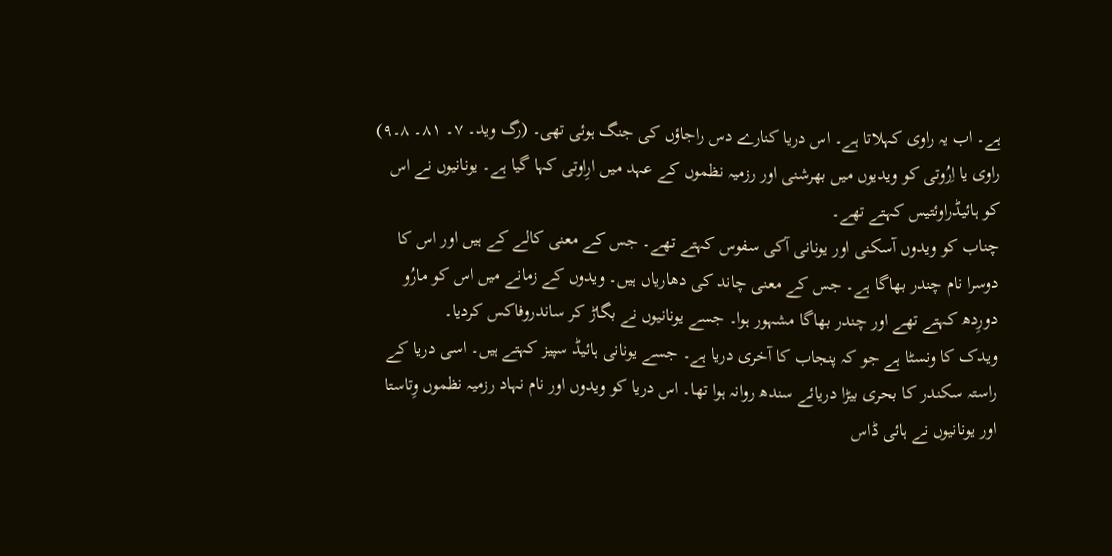ہے۔ اب یہ راوی کہلاتا ہے۔ اس دریا کنارے دس راجاؤں کی جنگ ہوئی تھی۔ (رگ وید۔ ۷۔ ۸۱۔ ۸۔۹) راوی یا اِرُوتی کو ویدیوں میں بھرشنی اور رزمیہ نظموں کے عہد میں ارِاوتی کہا گیا ہے۔ یونانیوں نے اس کو ہائیڈراوئتیس کہتے تھے۔
چناب کو ویدوں آسکنی اور یونانی آکی سفوس کہتے تھے۔ جس کے معنی کالے کے ہیں اور اس کا دوسرا نام چندر بھاگا ہے۔ جس کے معنی چاند کی دھاریاں ہیں۔ ویدوں کے زمانے میں اس کو مارُو دورِدھ کہتے تھے اور چندر بھاگا مشہور ہوا۔ جسے یونانیوں نے بگاڑ کر ساندروفاکس کردیا۔
ویدک کا ونسٹا ہے جو کہ پنجاب کا آخری دریا ہے۔ جسے یونانی ہائیڈ سپیز کہتے ہیں۔ اسی دریا کے راستہ سکندر کا بحری بیڑا دریائے سندھ روانہ ہوا تھا۔ اس دریا کو ویدوں اور نام نہاد رزمیہ نظموں وِتاستا اور یونانیوں نے ہائی ڈاس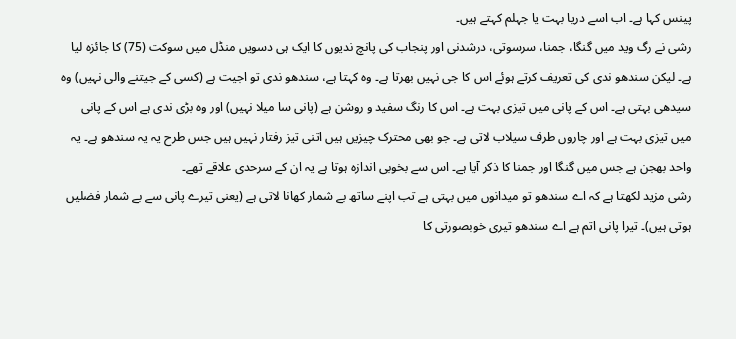پینس کہا ہے۔ اب اسے دریا بہت یا جہلم کہتے ہیں۔
رشی نے رگ وید میں گنگا، جمنا، سرسوتی، درشدنی اور پنجاب کی پانچ ندیوں کا ایک ہی دسویں منڈل میں سوکت (75) کا جائزہ لیا ہے۔ لیکن سندھو ندی کی تعریف کرتے ہوئے اس کا جی نہیں بھرتا ہے۔ وہ کہتا ہے، سندھو ندی تو اجیت ہے (کسی کے جیتنے والی نہیں) وہ سیدھی بہتی ہے۔ اس کے پانی میں تیزی بہت ہے۔ اس کا رنگ سفید و روشن ہے (پانی سا میلا نہیں) اور وہ بڑی ندی ہے اس کے پانی میں تیزی بہت ہے اور چاروں طرف سیلاب لاتی ہے۔ جو بھی محترک چیزیں ہیں اتنی تیز رفتار نہیں ہیں جس طرح یہ یہ سندھو ہے۔ یہ واحد بھجن ہے جس میں گنگا اور جمنا کا ذکر آیا ہے۔ اس سے بخوبی اندازہ ہوتا ہے یہ ان کے سرحدی علاقے تھے۔
رشی مزید لکھتا ہے کہ اے سندھو تو میدانوں میں بہتی ہے تب اپنے ساتھ بے شمار کھانا لاتی ہے (یعنی تیرے پانی سے بے شمار فضلیں ہوتی ہیں)۔ تیرا پانی اتم ہے اے سندھو تیری خوبصورتی کا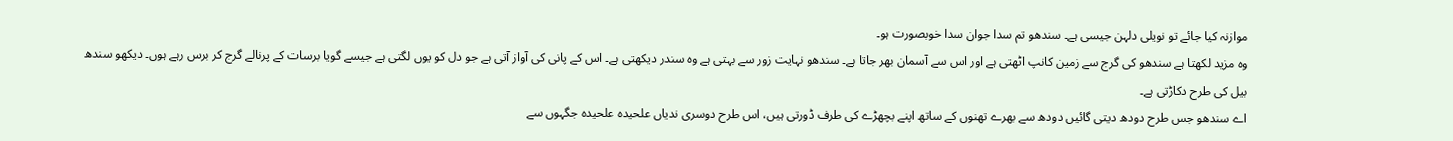موازنہ کیا جائے تو نویلی دلہن جیسی ہے۔ سندھو تم سدا جوان سدا خوبصورت ہو۔
وہ مزید لکھتا ہے سندھو کی گرج سے زمین کانپ اٹھتی ہے اور اس سے آسمان بھر جاتا ہے۔ سندھو نہایت زور سے بہتی ہے وہ سندر دیکھتی ہے۔ اس کے پانی کی آواز آتی ہے جو دل کو یوں لگتی ہے جیسے گویا برسات کے پرنالے گرج کر برس رہے ہوں۔ دیکھو سندھ بیل کی طرح دکاڑتی ہے۔
اے سندھو جس طرح دودھ دیتی گائیں دودھ سے بھرے تھنوں کے ساتھ اپنے بچھڑے کی طرف ڈورتی ہیں، اس طرح دوسری ندیاں علحیدہ علحیدہ جگہوں سے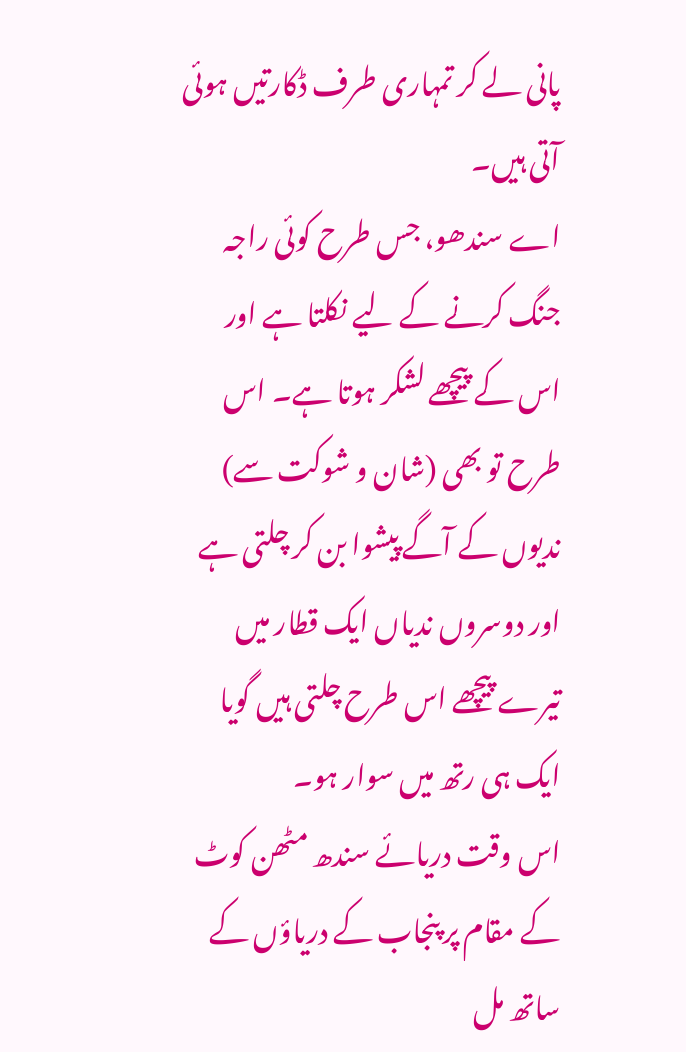پانی لے کر تمہاری طرف ڈکارتیں ہوئی آتی ہیں۔
اے سندھو، جس طرح کوئی راجہ جنگ کرنے کے لیے نکلتا ہے اور اس کے پیچھے لشکر ہوتا ہے۔ اس طرح تو بھی (شان و شوکت سے) ندیوں کے آگے پیشوا بن کر چلتی ہے اور دوسروں ندیاں ایک قطار میں تیرے پیچھے اس طرح چلتی ہیں گویا ایک ہی رتھ میں سوار ہو۔
اس وقت دریائے سندھ مٹھن کوٹ کے مقام پر پنجاب کے دریاؤں کے ساتھ مل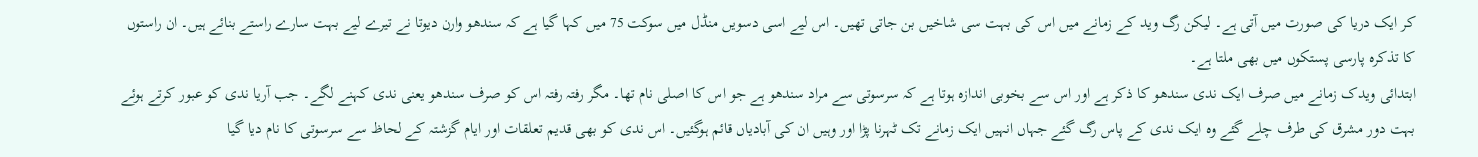کر ایک دریا کی صورت میں آتی ہے۔ لیکن رگ وید کے زمانے میں اس کی بہت سی شاخیں بن جاتی تھیں۔ اس لیے اسی دسویں منڈل میں سوکت 75 میں کہا گیا ہے کہ سندھو وارن دیوتا نے تیرے لیے بہت سارے راستے بنائے ہیں۔ ان راستوں کا تذکرہ پارسی پستکوں میں بھی ملتا ہے۔
ابتدائی ویدک زمانے میں صرف ایک ندی سندھو کا ذکر ہے اور اس سے بخوبی اندازہ ہوتا ہے کہ سرسوتی سے مراد سندھو ہے جو اس کا اصلی نام تھا۔ مگر رفتہ رفتہ اس کو صرف سندھو یعنی ندی کہنے لگے۔ جب آریا ندی کو عبور کرتے ہوئے بہت دور مشرق کی طرف چلے گئے وہ ایک ندی کے پاس رگ گئے جہاں انہیں ایک زمانے تک ٹہرنا پڑا اور وہیں ان کی آبادیاں قائم ہوگئیں۔ اس ندی کو بھی قدیم تعلقات اور ایام گزشتہ کے لحاظ سے سرسوتی کا نام دیا گیا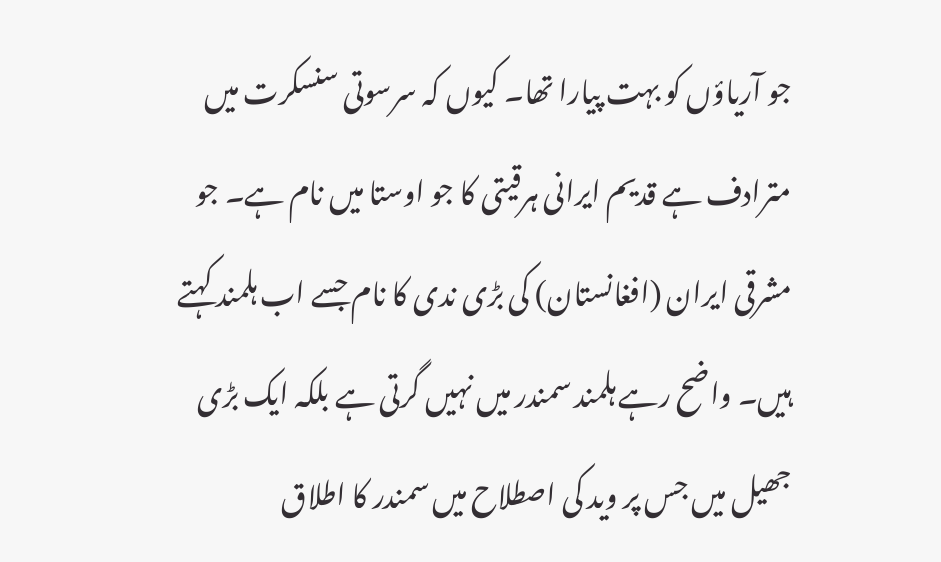جو آریاؤں کو بہت پیارا تھا۔ کیوں کہ سرسوتی سنسکرت میں مترادف ہے قدیم ایرانی ہرقیتی کا جو اوستا میں نام ہے۔ جو مشرقی ایران (افغانستان) کی بڑی ندی کا نام جسے اب ہلمند کہتے ہیں۔ واضح رہے ہلمند سمندر میں نہیں گرتی ہے بلکہ ایک بڑی جھیل میں جس پر وید کی اصطلاح میں سمندر کا اطلاق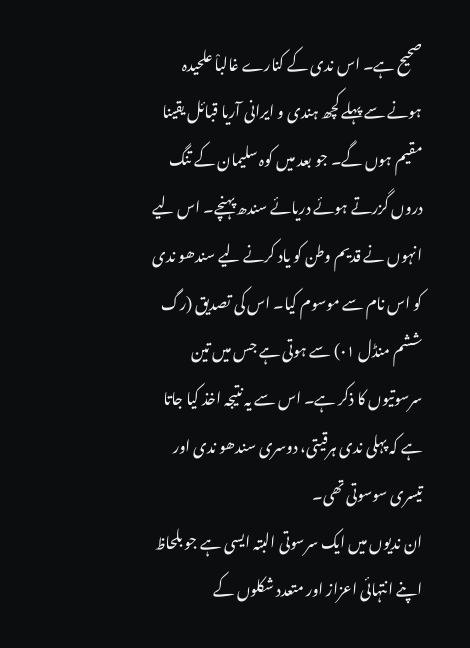صحیح ہے۔ اس ندی کے کنارے غالباْ علحیدہ ہونے سے پہلے کچھ ہندی و ایرانی آریا قبائل یقینا مقیم ہوں گے۔ جو بعد میں کوہ سلیمان کے تنگ دروں گزرتے ہوئے دریائے سندھ پہنچے۔ اس لیے انہوں نے قدیم وطن کو یاد کرنے لیے سندھو ندی کو اس نام سے موسوم کیا۔ اس کی تصدیق (رگ ششم منڈل ۰۱) سے ہوتی ہے جس میں تین سرسوتیوں کا ذکر ہے۔ اس سے یہ نتیجہ اخذ کیا جاتا ہے کہ پہلی ندی ہرقیتی، دوسری سندھو ندی اور تیسری سوسوتی تھی۔
ان ندیوں میں ایک سرسوتی البتہ ایسی ہے جو بلحاظ اپنے انتہائی اعزاز اور متعدد شکلوں کے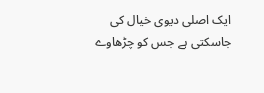ایک اصلی دیوی خیال کی جاسکتی ہے جس کو چڑھاوے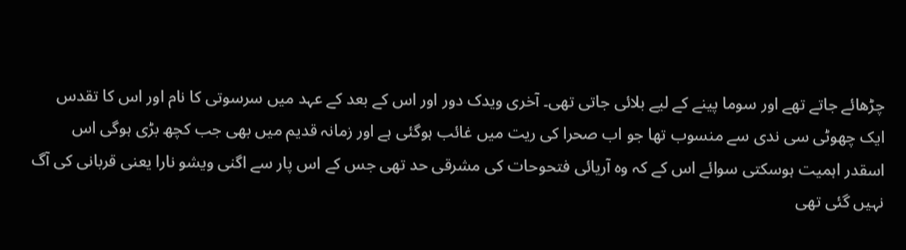چڑھائے جاتے تھے اور سوما پینے کے لیے بلائی جاتی تھی۔ آخری ویدک دور اور اس کے بعد کے عہد میں سرسوتی کا نام اور اس کا تقدس ایک چھوٹی سی ندی سے منسوب تھا جو اب صحرا کی ریت میں غائب ہوگئی ہے اور زمانہ قدیم میں بھی جب کچھ بڑی ہوگی اس اسقدر اہمیت ہوسکتی سوائے اس کے کہ وہ آریائی فتحوحات کی مشرقی حد تھی جس کے اس پار سے اگنی ویشو نارا یعنی قربانی کی آگ نہیں گئی تھی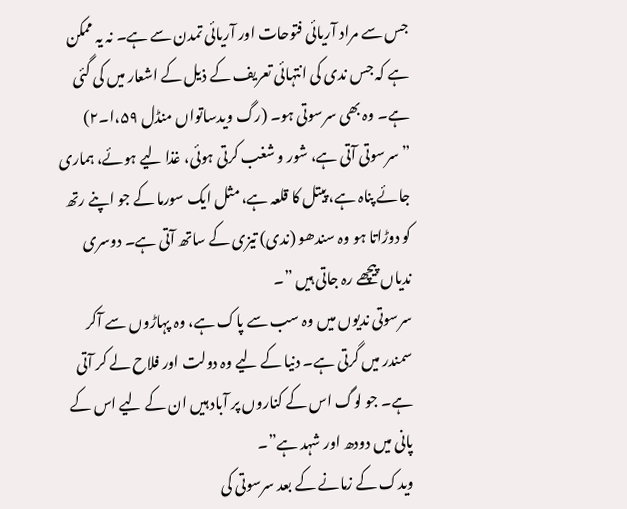جس سے مراد آریائی فتوحات اور آریائی تمدن سے ہے۔ نہ یہ ممکن ہے کہ جس ندی کی انتہائی تعریف کے ذیل کے اشعار میں کی گئی ہے۔ وہ بھی سرسوتی ہو۔ (رگ ویدساتواں منڈل ۵۹،ا۔۲)
”سرسوتی آتی ہے، شور و شغب کرتی ہوئی، غذا لیے ہوئے، ہماری جائے پناہ ہے، پیتل کا قلعہ ہے، مثل ایک سورما کے جو اپنے رتھ کو دوڑاتا ہو وہ سندھو (ندی) تیزی کے ساتھ آتی ہے۔ دوسری ندیاں پیچھے رہ جاتی ہیں ”۔
سرسوتی ندیوں میں وہ سب سے پاک ہے، وہ پہاڑوں سے آکر سمندر میں گرتی ہے۔ دنیا کے لیے وہ دولت اور فلاح لے کر آتی ہے۔ جو لوگ اس کے کناروں پر آباد ہیں ان کے لیے اس کے پانی میں دودھ اور شہد ہے”۔
ویدک کے زمانے کے بعد سرسوتی کی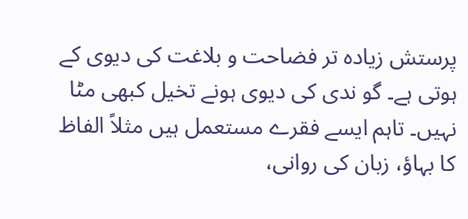پرستش زیادہ تر فضاحت و بلاغت کی دیوی کے ہوتی ہے۔ گو ندی کی دیوی ہونے تخیل کبھی مٹا نہیں۔ تاہم ایسے فقرے مستعمل ہیں مثلاً الفاظ کا بہاؤ، زبان کی روانی،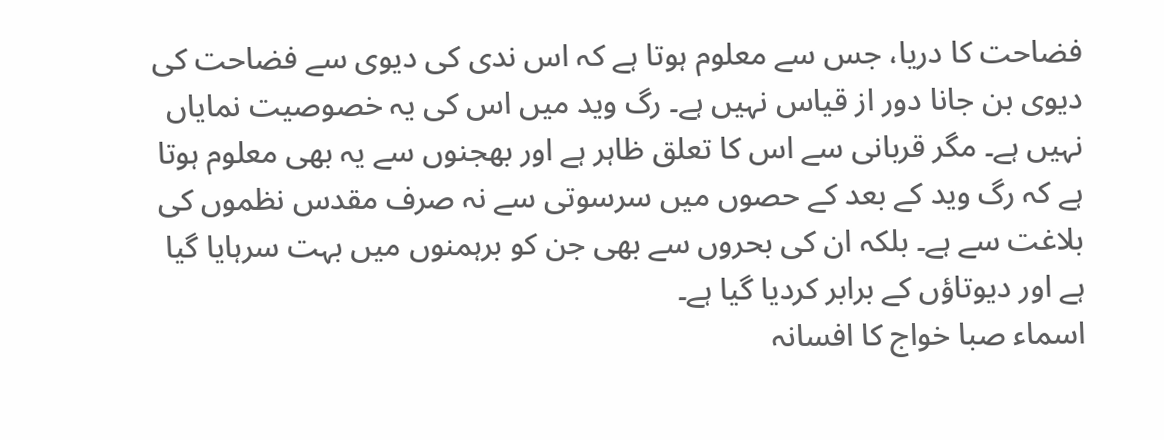فضاحت کا دریا، جس سے معلوم ہوتا ہے کہ اس ندی کی دیوی سے فضاحت کی دیوی بن جانا دور از قیاس نہیں ہے۔ رگ وید میں اس کی یہ خصوصیت نمایاں نہیں ہے۔ مگر قربانی سے اس کا تعلق ظاہر ہے اور بھجنوں سے یہ بھی معلوم ہوتا ہے کہ رگ وید کے بعد کے حصوں میں سرسوتی سے نہ صرف مقدس نظموں کی بلاغت سے ہے۔ بلکہ ان کی بحروں سے بھی جن کو برہمنوں میں بہت سرہایا گیا ہے اور دیوتاؤں کے برابر کردیا گیا ہے۔
اسماء صبا خواج کا افسانہ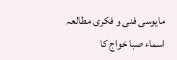مایوسی فنی و فکری مطالعہ
اسماء صبا خواج کا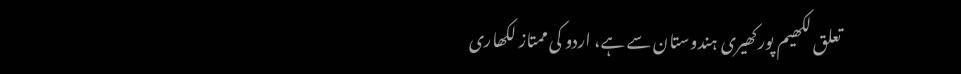تعلق لکھیم پور کھیری ہندوستان سے ہے، اردو کی ممتاز لکھاری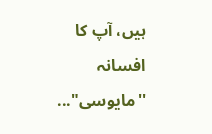ہیں، آپ کا افسانہ ''مایوسی"...